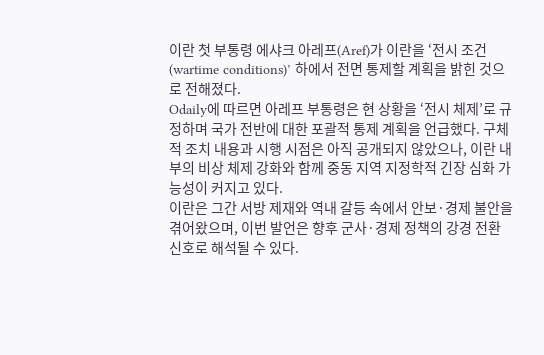이란 첫 부통령 에샤크 아레프(Aref)가 이란을 ‘전시 조건(wartime conditions)’ 하에서 전면 통제할 계획을 밝힌 것으로 전해졌다.
Odaily에 따르면 아레프 부통령은 현 상황을 ‘전시 체제’로 규정하며 국가 전반에 대한 포괄적 통제 계획을 언급했다. 구체적 조치 내용과 시행 시점은 아직 공개되지 않았으나, 이란 내부의 비상 체제 강화와 함께 중동 지역 지정학적 긴장 심화 가능성이 커지고 있다.
이란은 그간 서방 제재와 역내 갈등 속에서 안보·경제 불안을 겪어왔으며, 이번 발언은 향후 군사·경제 정책의 강경 전환 신호로 해석될 수 있다.